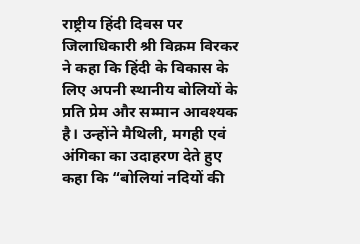राष्ट्रीय हिंदी दिवस पर जिलाधिकारी श्री विक्रम विरकर ने कहा कि हिंदी के विकास के लिए अपनी स्थानीय बोलियों के प्रति प्रेम और सम्मान आवश्यक है। उन्होंने मैथिली, मगही एवं अंगिका का उदाहरण देते हुए कहा कि “बोलियां नदियों की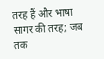तरह हैं और भाषा सागर की तरह; जब तक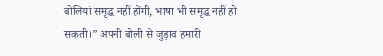बोलियां समृद्ध नहीं होंगी, भाषा भी समृद्ध नहीं हो सकती।” अपनी बोली से जुड़ाव हमारी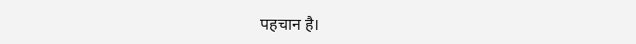पहचान है।